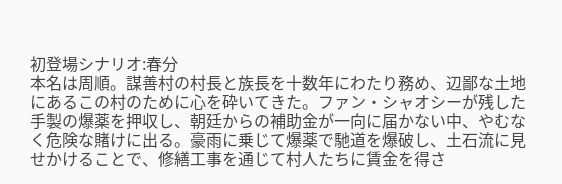初登場シナリオ:春分
本名は周順。謀善村の村長と族長を十数年にわたり務め、辺鄙な土地にあるこの村のために心を砕いてきた。ファン・シャオシーが残した手製の爆薬を押収し、朝廷からの補助金が一向に届かない中、やむなく危険な賭けに出る。豪雨に乗じて爆薬で馳道を爆破し、土石流に見せかけることで、修繕工事を通じて村人たちに賃金を得さ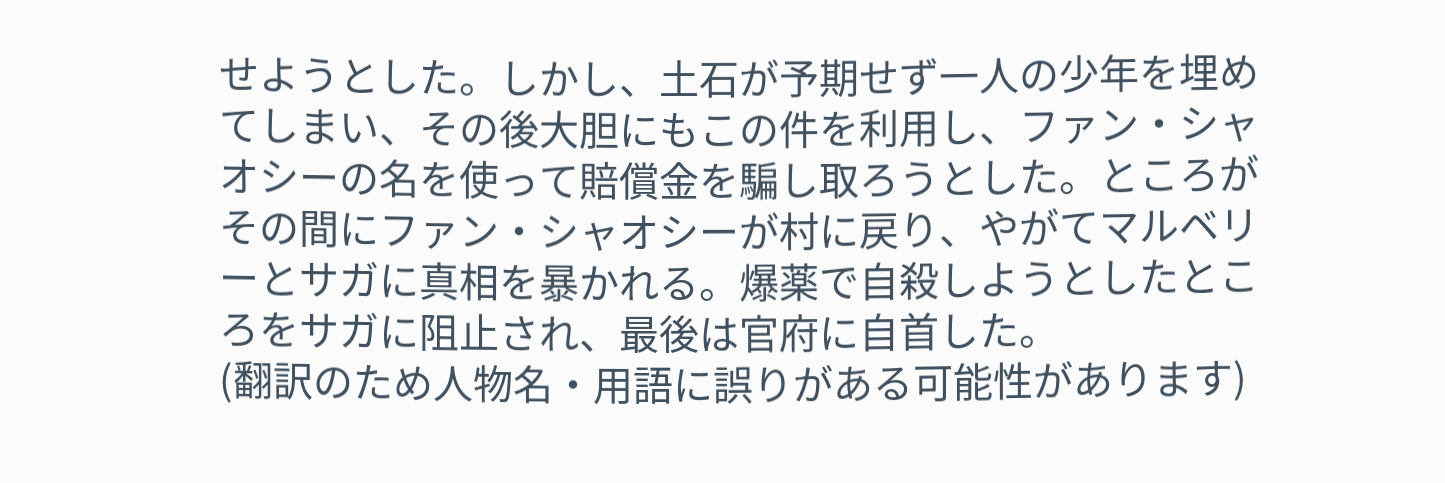せようとした。しかし、土石が予期せず一人の少年を埋めてしまい、その後大胆にもこの件を利用し、ファン・シャオシーの名を使って賠償金を騙し取ろうとした。ところがその間にファン・シャオシーが村に戻り、やがてマルベリーとサガに真相を暴かれる。爆薬で自殺しようとしたところをサガに阻止され、最後は官府に自首した。
(翻訳のため人物名・用語に誤りがある可能性があります)